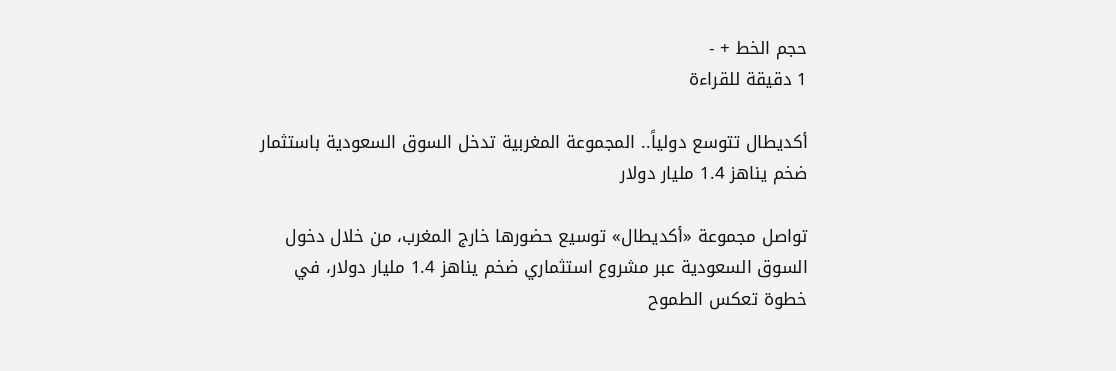حجم الخط + -
1 دقيقة للقراءة

أكديطال تتوسع دولياً.. المجموعة المغربية تدخل السوق السعودية باستثمار ضخم يناهز 1.4 مليار دولار

تواصل مجموعة «أكديطال» توسيع حضورها خارج المغرب، من خلال دخول السوق السعودية عبر مشروع استثماري ضخم يناهز 1.4 مليار دولار، في خطوة تعكس الطموح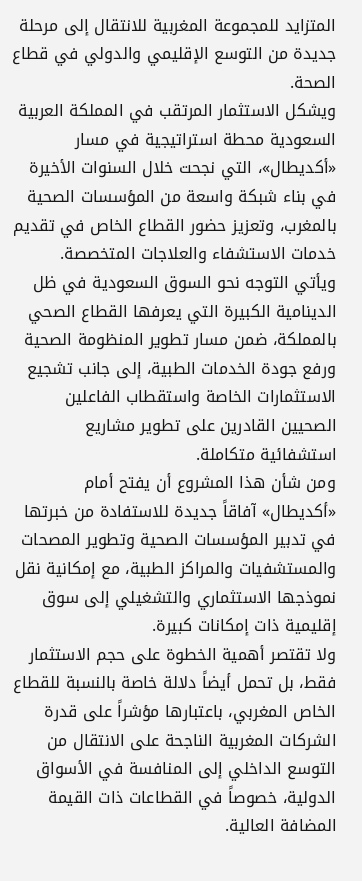المتزايد للمجموعة المغربية للانتقال إلى مرحلة جديدة من التوسع الإقليمي والدولي في قطاع الصحة.
ويشكل الاستثمار المرتقب في المملكة العربية السعودية محطة استراتيجية في مسار «أكديطال»، التي نجحت خلال السنوات الأخيرة في بناء شبكة واسعة من المؤسسات الصحية بالمغرب، وتعزيز حضور القطاع الخاص في تقديم خدمات الاستشفاء والعلاجات المتخصصة.
ويأتي التوجه نحو السوق السعودية في ظل الدينامية الكبيرة التي يعرفها القطاع الصحي بالمملكة، ضمن مسار تطوير المنظومة الصحية ورفع جودة الخدمات الطبية، إلى جانب تشجيع الاستثمارات الخاصة واستقطاب الفاعلين الصحيين القادرين على تطوير مشاريع استشفائية متكاملة.
ومن شأن هذا المشروع أن يفتح أمام «أكديطال» آفاقاً جديدة للاستفادة من خبرتها في تدبير المؤسسات الصحية وتطوير المصحات والمستشفيات والمراكز الطبية، مع إمكانية نقل نموذجها الاستثماري والتشغيلي إلى سوق إقليمية ذات إمكانات كبيرة.
ولا تقتصر أهمية الخطوة على حجم الاستثمار فقط، بل تحمل أيضاً دلالة خاصة بالنسبة للقطاع الخاص المغربي، باعتبارها مؤشراً على قدرة الشركات المغربية الناجحة على الانتقال من التوسع الداخلي إلى المنافسة في الأسواق الدولية، خصوصاً في القطاعات ذات القيمة المضافة العالية.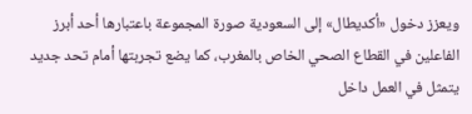ويعزز دخول «أكديطال» إلى السعودية صورة المجموعة باعتبارها أحد أبرز الفاعلين في القطاع الصحي الخاص بالمغرب، كما يضع تجربتها أمام تحد جديد يتمثل في العمل داخل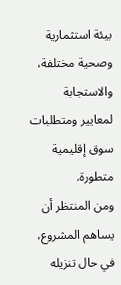بيئة استثمارية وصحية مختلفة، والاستجابة لمعايير ومتطلبات سوق إقليمية متطورة.
ومن المنتظر أن يساهم المشروع، في حال تنزيله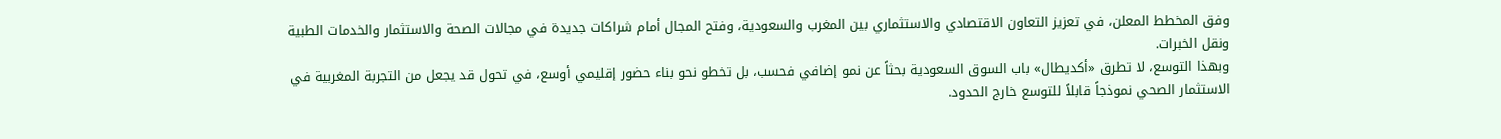وفق المخطط المعلن، في تعزيز التعاون الاقتصادي والاستثماري بين المغرب والسعودية، وفتح المجال أمام شراكات جديدة في مجالات الصحة والاستثمار والخدمات الطبية ونقل الخبرات.
وبهذا التوسع، لا تطرق «أكديطال» باب السوق السعودية بحثاً عن نمو إضافي فحسب، بل تخطو نحو بناء حضور إقليمي أوسع، في تحول قد يجعل من التجربة المغربية في الاستثمار الصحي نموذجاً قابلاً للتوسع خارج الحدود.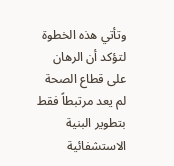وتأتي هذه الخطوة لتؤكد أن الرهان على قطاع الصحة لم يعد مرتبطاً فقط بتطوير البنية الاستشفائية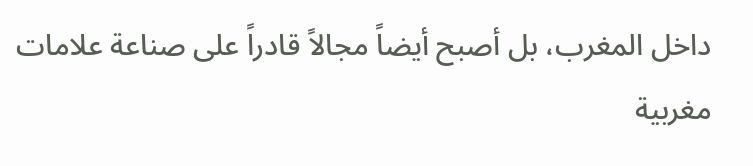داخل المغرب، بل أصبح أيضاً مجالاً قادراً على صناعة علامات مغربية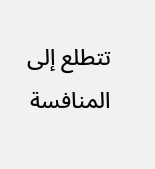تتطلع إلى المنافسة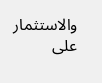والاستثمار على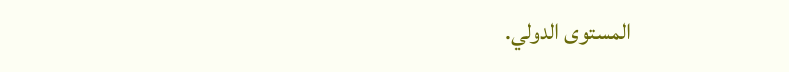المستوى الدولي.